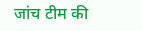जांच टीम की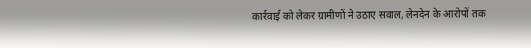कार्रवाई को लेकर ग्रामीणों ने उठाए सवाल, लेनदेन के आरोपों तक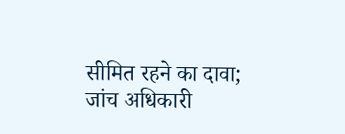सीमित रहने का दावा; जांच अधिकारी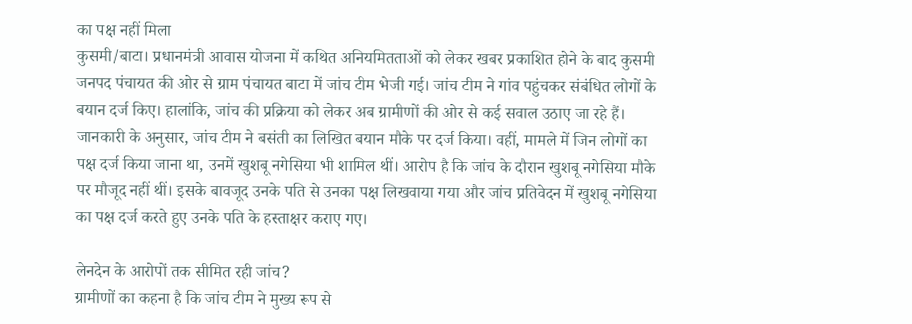का पक्ष नहीं मिला
कुसमी/बाटा। प्रधानमंत्री आवास योजना में कथित अनियमितताओं को लेकर खबर प्रकाशित होने के बाद कुसमी जनपद पंचायत की ओर से ग्राम पंचायत बाटा में जांच टीम भेजी गई। जांच टीम ने गांव पहुंचकर संबंधित लोगों के बयान दर्ज किए। हालांकि, जांच की प्रक्रिया को लेकर अब ग्रामीणों की ओर से कई सवाल उठाए जा रहे हैं।
जानकारी के अनुसार, जांच टीम ने बसंती का लिखित बयान मौके पर दर्ज किया। वहीं, मामले में जिन लोगों का पक्ष दर्ज किया जाना था, उनमें खुशबू नगेसिया भी शामिल थीं। आरोप है कि जांच के दौरान खुशबू नगेसिया मौके पर मौजूद नहीं थीं। इसके बावजूद उनके पति से उनका पक्ष लिखवाया गया और जांच प्रतिवेदन में खुशबू नगेसिया का पक्ष दर्ज करते हुए उनके पति के हस्ताक्षर कराए गए।

लेनदेन के आरोपों तक सीमित रही जांच?
ग्रामीणों का कहना है कि जांच टीम ने मुख्य रूप से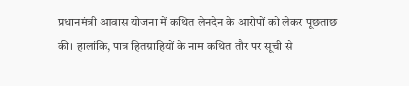प्रधानमंत्री आवास योजना में कथित लेनदेन के आरोपों को लेकर पूछताछ की। हालांकि, पात्र हितग्राहियों के नाम कथित तौर पर सूची से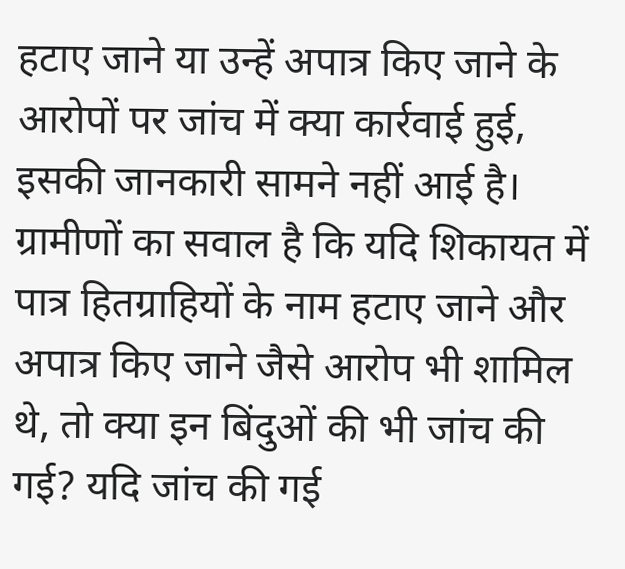हटाए जाने या उन्हें अपात्र किए जाने के आरोपों पर जांच में क्या कार्रवाई हुई, इसकी जानकारी सामने नहीं आई है।
ग्रामीणों का सवाल है कि यदि शिकायत में पात्र हितग्राहियों के नाम हटाए जाने और अपात्र किए जाने जैसे आरोप भी शामिल थे, तो क्या इन बिंदुओं की भी जांच की गई? यदि जांच की गई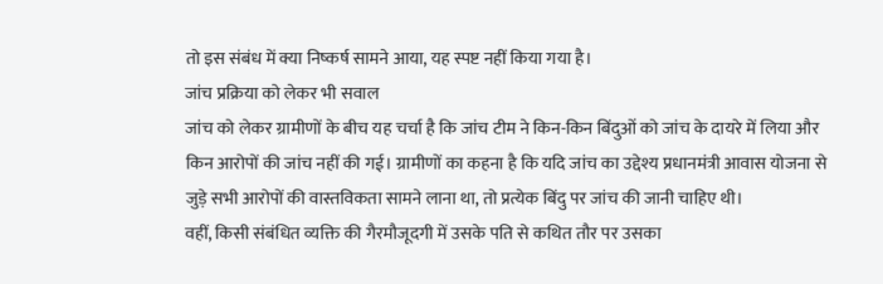तो इस संबंध में क्या निष्कर्ष सामने आया, यह स्पष्ट नहीं किया गया है।
जांच प्रक्रिया को लेकर भी सवाल
जांच को लेकर ग्रामीणों के बीच यह चर्चा है कि जांच टीम ने किन-किन बिंदुओं को जांच के दायरे में लिया और किन आरोपों की जांच नहीं की गई। ग्रामीणों का कहना है कि यदि जांच का उद्देश्य प्रधानमंत्री आवास योजना से जुड़े सभी आरोपों की वास्तविकता सामने लाना था, तो प्रत्येक बिंदु पर जांच की जानी चाहिए थी।
वहीं, किसी संबंधित व्यक्ति की गैरमौजूदगी में उसके पति से कथित तौर पर उसका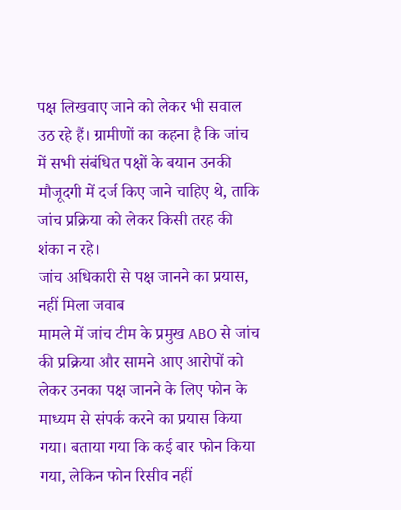पक्ष लिखवाए जाने को लेकर भी सवाल उठ रहे हैं। ग्रामीणों का कहना है कि जांच में सभी संबंधित पक्षों के बयान उनकी मौजूदगी में दर्ज किए जाने चाहिए थे, ताकि जांच प्रक्रिया को लेकर किसी तरह की शंका न रहे।
जांच अधिकारी से पक्ष जानने का प्रयास, नहीं मिला जवाब
मामले में जांच टीम के प्रमुख ABO से जांच की प्रक्रिया और सामने आए आरोपों को लेकर उनका पक्ष जानने के लिए फोन के माध्यम से संपर्क करने का प्रयास किया गया। बताया गया कि कई बार फोन किया गया, लेकिन फोन रिसीव नहीं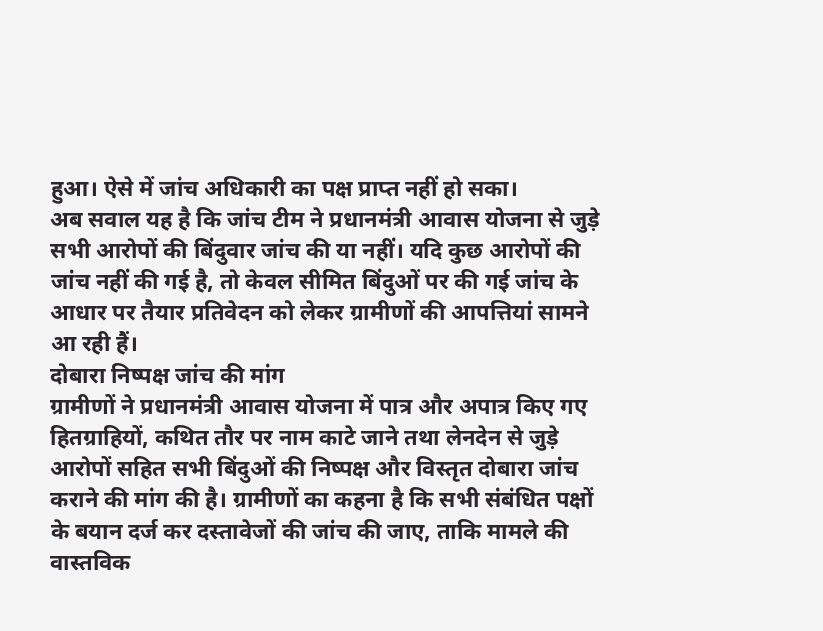हुआ। ऐसे में जांच अधिकारी का पक्ष प्राप्त नहीं हो सका।
अब सवाल यह है कि जांच टीम ने प्रधानमंत्री आवास योजना से जुड़े सभी आरोपों की बिंदुवार जांच की या नहीं। यदि कुछ आरोपों की जांच नहीं की गई है, तो केवल सीमित बिंदुओं पर की गई जांच के आधार पर तैयार प्रतिवेदन को लेकर ग्रामीणों की आपत्तियां सामने आ रही हैं।
दोबारा निष्पक्ष जांच की मांग
ग्रामीणों ने प्रधानमंत्री आवास योजना में पात्र और अपात्र किए गए हितग्राहियों, कथित तौर पर नाम काटे जाने तथा लेनदेन से जुड़े आरोपों सहित सभी बिंदुओं की निष्पक्ष और विस्तृत दोबारा जांच कराने की मांग की है। ग्रामीणों का कहना है कि सभी संबंधित पक्षों के बयान दर्ज कर दस्तावेजों की जांच की जाए, ताकि मामले की वास्तविक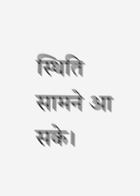स्थिति सामने आ सके।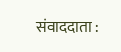संवाददाता :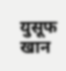युसूफ खान